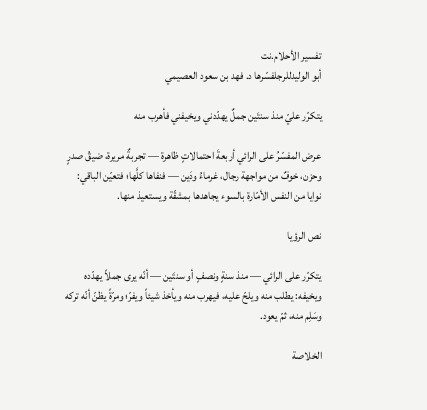تفسير الأحلام.نت
أبو الوليدللرجلفسّرها د. فهد بن سعود العصيمي

يتكرّر عليّ منذ سنتَين جملٌ يهدّدني ويخيفني فأهرب منه

عرض المفسّرُ على الرائي أربعةَ احتمالاتٍ ظاهرة — تجربةٌ مريرة، ضيقُ صدرٍ وحزن، خوفٌ من مواجهة رجال، غرماءُ ودَين — فنفاها كلَّها؛ فتعيّن الباقي: نوايا من النفس الأمّارة بالسوء يجاهدها بمشقّة ويستعيذ منها.

نص الرؤيا

يتكرّر على الرائي — منذ سنةٍ ونصفٍ أو سنتَين — أنّه يرى جملاً يهدّده ويخيفه: يطلب منه ويلحّ عليه، فيهرب منه ويأخذ شيئاً ويفرّ؛ ومرّةً يظنّ أنّه تركه وسَلِم منه، ثمّ يعود.

الخلاصة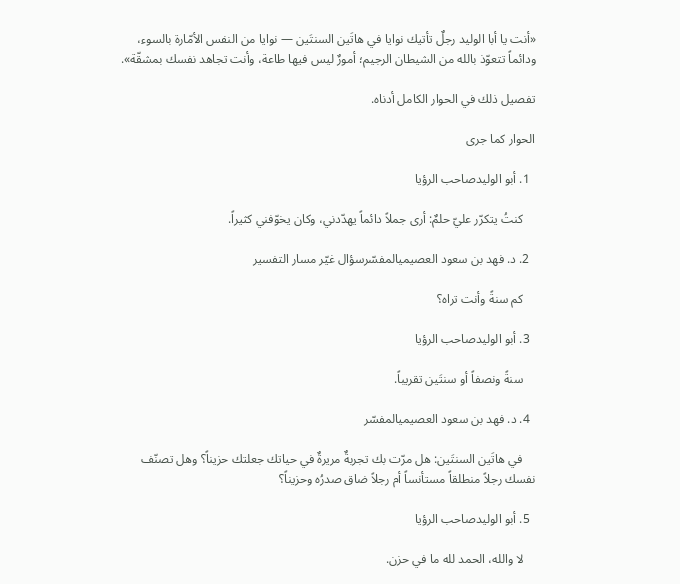«أنت يا أبا الوليد رجلٌ تأتيك نوايا في هاتَين السنتَين — نوايا من النفس الأمّارة بالسوء، ودائماً تتعوّذ بالله من الشيطان الرجيم؛ أمورٌ ليس فيها طاعة، وأنت تجاهد نفسك بمشقّة».

تفصيل ذلك في الحوار الكامل أدناه.

الحوار كما جرى

  1. أبو الوليدصاحب الرؤيا

    كنتُ يتكرّر عليّ حلمٌ: أرى جملاً دائماً يهدّدني، وكان يخوّفني كثيراً.

  2. د. فهد بن سعود العصيميالمفسّرسؤال غيّر مسار التفسير

    كم سنةً وأنت تراه؟

  3. أبو الوليدصاحب الرؤيا

    سنةً ونصفاً أو سنتَين تقريباً.

  4. د. فهد بن سعود العصيميالمفسّر

    في هاتَين السنتَين: هل مرّت بك تجربةٌ مريرةٌ في حياتك جعلتك حزيناً؟ وهل تصنّف نفسك رجلاً منطلقاً مستأنساً أم رجلاً ضاق صدرُه وحزيناً؟

  5. أبو الوليدصاحب الرؤيا

    لا والله، الحمد لله ما في حزن.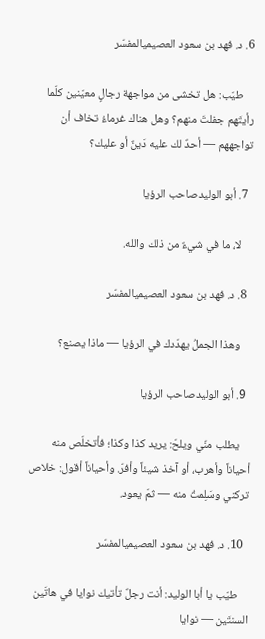6. د. فهد بن سعود العصيميالمفسّر

    طيّب: هل تخشى من مواجهة رجالٍ معيّنين كلّما رأيتَهم جفلتَ منهم؟ وهل هناك غرماءُ تخاف أن تواجههم — أحدٌ لك عليه دَينٌ أو عليك؟

  7. أبو الوليدصاحب الرؤيا

    لا، ما في شيءٌ من ذلك والله.

  8. د. فهد بن سعود العصيميالمفسّر

    وهذا الجملُ يهدّدك في الرؤيا — ماذا يصنع؟

  9. أبو الوليدصاحب الرؤيا

    يطلب منّي ويلحّ: يريد كذا وكذا؛ فأتخلّص منه أحياناً وأهرب، أو آخذ شيئاً وأفرّ. وأحياناً أقول: خلاص تركني وسَلِمتُ منه — ثمّ يعود.

  10. د. فهد بن سعود العصيميالمفسّر

    طيّب يا أبا الوليد: أنت رجلٌ تأتيك نوايا في هاتَين السنتَين — نوايا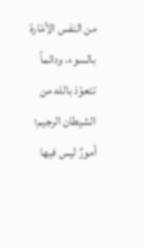من النفس الأمّارة بالسوء، ودائماً تتعوّذ بالله من الشيطان الرجيم؛ أمورٌ ليس فيها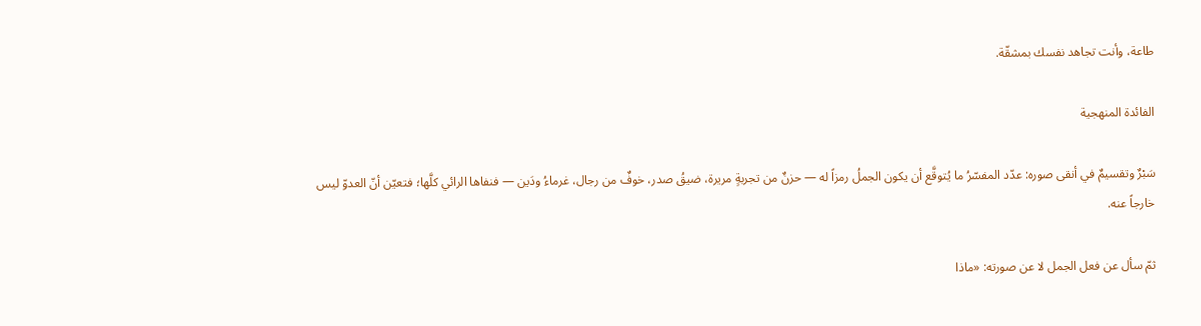طاعة، وأنت تجاهد نفسك بمشقّة.

الفائدة المنهجية

سَبْرٌ وتقسيمٌ في أنقى صوره: عدّد المفسّرُ ما يُتوقَّع أن يكون الجملُ رمزاً له — حزنٌ من تجربةٍ مريرة، ضيقُ صدر، خوفٌ من رجال، غرماءُ ودَين — فنفاها الرائي كلَّها؛ فتعيّن أنّ العدوّ ليس خارجاً عنه.

ثمّ سأل عن فعل الجمل لا عن صورته: «ماذا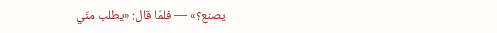يصنع؟» — فلمّا قال: «يطلب منّي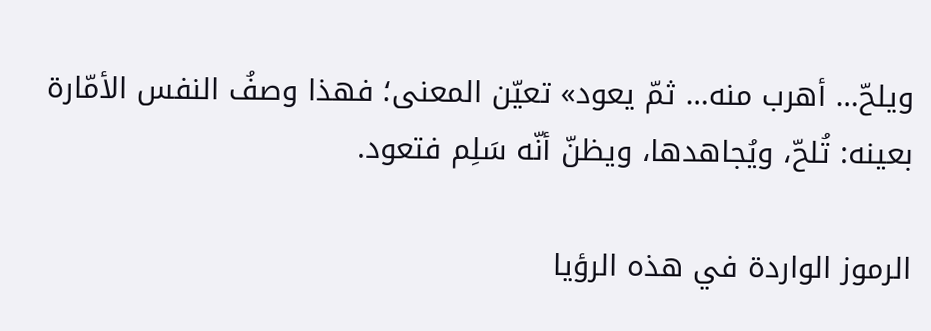ويلحّ… أهرب منه… ثمّ يعود» تعيّن المعنى؛ فهذا وصفُ النفس الأمّارة بعينه: تُلحّ، ويُجاهدها، ويظنّ أنّه سَلِم فتعود.

الرموز الواردة في هذه الرؤيا